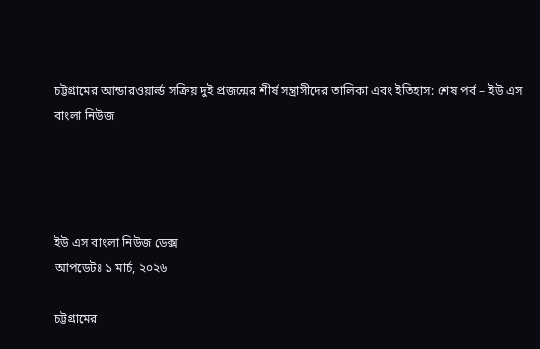চট্টগ্রামের আন্ডারওয়ার্ল্ড সক্রিয় দুই প্রজন্মের শীর্ষ সন্ত্রাসীদের তালিকা এবং ইতিহাস: শেষ পর্ব – ইউ এস বাংলা নিউজ




ইউ এস বাংলা নিউজ ডেক্স
আপডেটঃ ১ মার্চ, ২০২৬

চট্টগ্রামের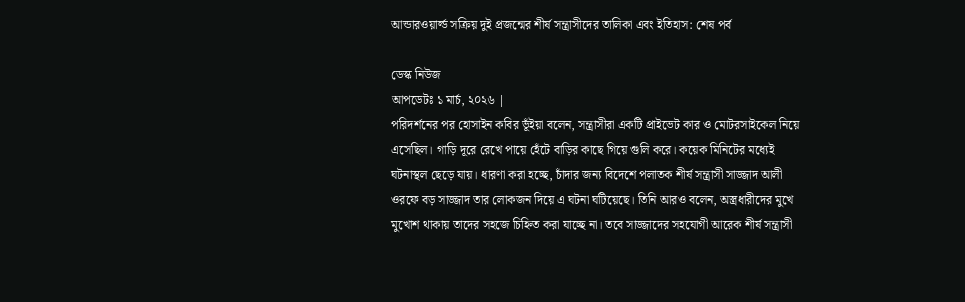আন্ডারওয়ার্ল্ড সক্রিয় দুই প্রজন্মের শীর্ষ সন্ত্রাসীদের তালিকা এবং ইতিহাস: শেষ পর্ব

ডেস্ক নিউজ
আপডেটঃ ১ মার্চ, ২০২৬ |
পরিদর্শনের পর হোসাইন কবির ভূঁইয়া বলেন, সন্ত্রাসীরা একটি প্রাইভেট কার ও মোটরসাইকেল নিয়ে এসেছিল। গাড়ি দূরে রেখে পায়ে হেঁটে বাড়ির কাছে গিয়ে গুলি করে। কয়েক মিনিটের মধ্যেই ঘটনাস্থল ছেড়ে যায়। ধারণা করা হচ্ছে, চাঁদার জন্য বিদেশে পলাতক শীর্ষ সন্ত্রাসী সাজ্জাদ আলী ওরফে বড় সাজ্জাদ তার লোকজন দিয়ে এ ঘটনা ঘটিয়েছে। তিনি আরও বলেন, অস্ত্রধারীদের মুখে মুখোশ থাকায় তাদের সহজে চিহ্নিত করা যাচ্ছে না। তবে সাজ্জাদের সহযোগী আরেক শীর্ষ সন্ত্রাসী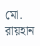মো. রায়হান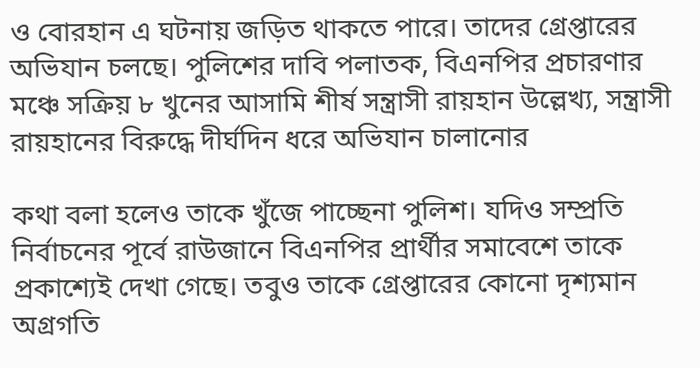ও বোরহান এ ঘটনায় জড়িত থাকতে পারে। তাদের গ্রেপ্তারের অভিযান চলছে। পুলিশের দাবি পলাতক, বিএনপির প্রচারণার মঞ্চে সক্রিয় ৮ খুনের আসামি শীর্ষ সন্ত্রাসী রায়হান উল্লেখ্য, সন্ত্রাসী রায়হানের বিরুদ্ধে দীর্ঘদিন ধরে অভিযান চালানোর

কথা বলা হলেও তাকে খুঁজে পাচ্ছেনা পুলিশ। যদিও সম্প্রতি নির্বাচনের পূর্বে রাউজানে বিএনপির প্রার্থীর সমাবেশে তাকে প্রকাশ্যেই দেখা গেছে। তবুও তাকে গ্রেপ্তারের কোনো দৃশ্যমান অগ্রগতি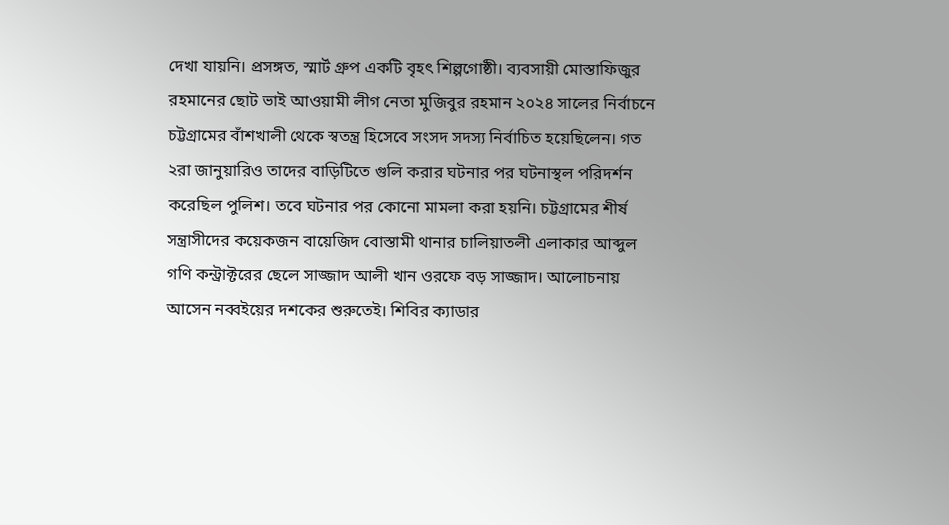দেখা যায়নি। প্রসঙ্গত, স্মার্ট গ্রুপ একটি বৃহৎ শিল্পগোষ্ঠী। ব্যবসায়ী মোস্তাফিজুর রহমানের ছোট ভাই আওয়ামী লীগ নেতা মুজিবুর রহমান ২০২৪ সালের নির্বাচনে চট্টগ্রামের বাঁশখালী থেকে স্বতন্ত্র হিসেবে সংসদ সদস্য নির্বাচিত হয়েছিলেন। গত ২রা জানুয়ারিও তাদের বাড়িটিতে গুলি করার ঘটনার পর ঘটনাস্থল পরিদর্শন করেছিল পুলিশ। তবে ঘটনার পর কোনো মামলা করা হয়নি। চট্টগ্রামের শীর্ষ সন্ত্রাসীদের কয়েকজন বায়েজিদ বোস্তামী থানার চালিয়াতলী এলাকার আব্দুল গণি কন্ট্রাক্টরের ছেলে সাজ্জাদ আলী খান ওরফে বড় সাজ্জাদ। আলোচনায় আসেন নব্বইয়ের দশকের শুরুতেই। শিবির ক্যাডার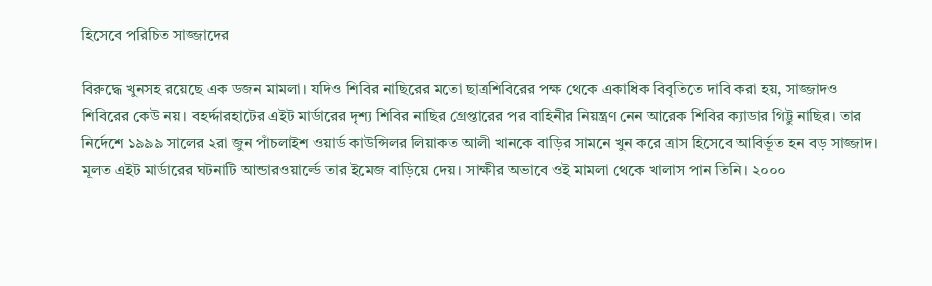হিসেবে পরিচিত সাজ্জাদের

বিরুদ্ধে খুনসহ রয়েছে এক ডজন মামলা। যদিও শিবির নাছিরের মতো ছাত্রশিবিরের পক্ষ থেকে একাধিক বিবৃতিতে দাবি করা হয়, সাজ্জাদও শিবিরের কেউ নয়। বহর্দ্দারহাটের এইট মার্ডারের দৃশ্য শিবির নাছির গ্রেপ্তারের পর বাহিনীর নিয়ন্ত্রণ নেন আরেক শিবির ক্যাডার গিট্টু নাছির। তার নির্দেশে ১৯৯৯ সালের ২রা জুন পাঁচলাইশ ওয়ার্ড কাউন্সিলর লিয়াকত আলী খানকে বাড়ির সামনে খুন করে ত্রাস হিসেবে আবির্ভূত হন বড় সাজ্জাদ। মূলত এইট মার্ডারের ঘটনাটি আন্ডারওয়ার্ল্ডে তার ইমেজ বাড়িয়ে দেয়। সাক্ষীর অভাবে ওই মামলা থেকে খালাস পান তিনি। ২০০০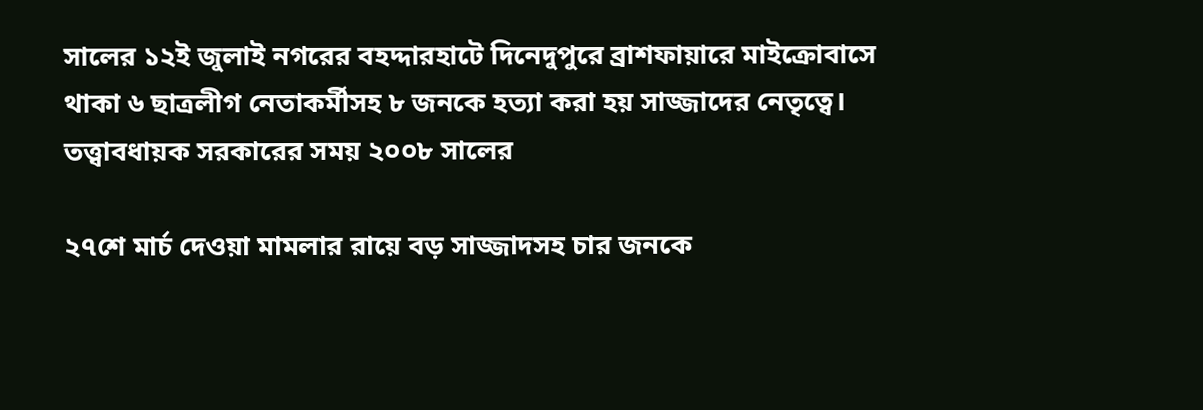সালের ১২ই জুলাই নগরের বহদ্দারহাটে দিনেদুপুরে ব্রাশফায়ারে মাইক্রোবাসে থাকা ৬ ছাত্রলীগ নেতাকর্মীসহ ৮ জনকে হত্যা করা হয় সাজ্জাদের নেতৃত্বে। তত্ত্বাবধায়ক সরকারের সময় ২০০৮ সালের

২৭শে মার্চ দেওয়া মামলার রায়ে বড় সাজ্জাদসহ চার জনকে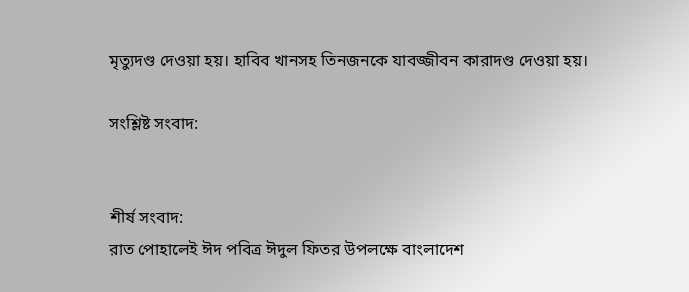মৃত্যুদণ্ড দেওয়া হয়। হাবিব খানসহ তিনজনকে যাবজ্জীবন কারাদণ্ড দেওয়া হয়।

সংশ্লিষ্ট সংবাদ:


শীর্ষ সংবাদ:
রাত পোহালেই ঈদ পবিত্র ঈদুল ফিতর উপলক্ষে বাংলাদেশ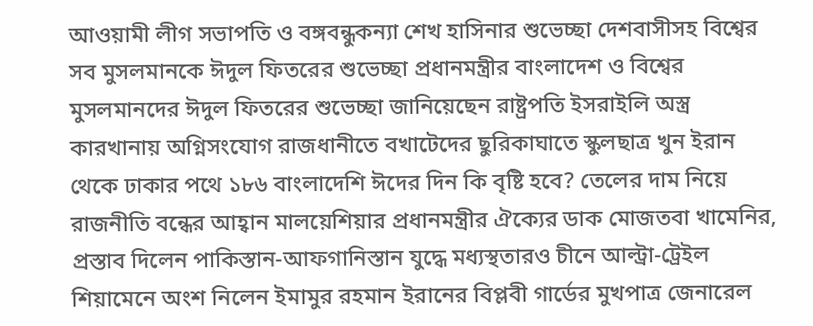আওয়ামী লীগ সভাপতি ও বঙ্গবন্ধুকন্যা শেখ হাসিনার শুভেচ্ছা দেশবাসীসহ বিশ্বের সব মুসলমানকে ঈদুল ফিতরের শুভেচ্ছা প্রধানমন্ত্রীর বাংলাদেশ ও বিশ্বের মুসলমানদের ঈদুল ফিতরের শুভেচ্ছা জানিয়েছেন রাষ্ট্রপতি ইসরাইলি অস্ত্র কারখানায় অগ্নিসংযোগ রাজধানীতে বখাটেদের ছুরিকাঘাতে স্কুলছাত্র খুন ইরান থেকে ঢাকার পথে ১৮৬ বাংলাদেশি ঈদের দিন কি বৃষ্টি হবে? তেলের দাম নিয়ে রাজনীতি বন্ধের আহ্বান মালয়েশিয়ার প্রধানমন্ত্রীর ঐক্যের ডাক মোজতবা খামেনির, প্রস্তাব দিলেন পাকিস্তান-আফগানিস্তান যুদ্ধে মধ্যস্থতারও চীনে আল্ট্রা-ট্রেইল শিয়ামেনে অংশ নিলেন ইমামুর রহমান ইরানের বিপ্লবী গার্ডের মুখপাত্র জেনারেল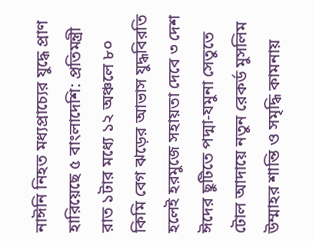নাঈনি নিহত মধ্যপ্রাচ্যের যুদ্ধে প্রাণ হারিয়েছে ৫ বাংলাদেশি: প্রতিমন্ত্রী রাত ১টার মধ্যে ১২ অঞ্চলে ৮০ কিমি বেগ ঝড়ের আভাস যুদ্ধবিরতি হলেই হরমুজে সহায়তা দেবে ৩ দেশ ঈদের ছুটিতে পদ্মা-যমুনা সেতুতে টোল আদায়ে নতুন রেকর্ড মুসলিম উম্মাহর শান্তি ও সমৃদ্ধি কামনায়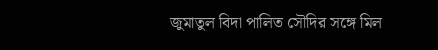জুমাতুল বিদা পালিত সৌদির সঙ্গে মিল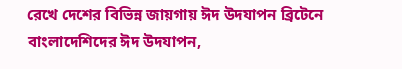রেখে দেশের বিভিন্ন জায়গায় ঈদ উদযাপন ব্রিটেনে বাংলাদেশিদের ঈদ উদযাপন,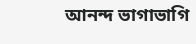আনন্দ ভাগাভাগি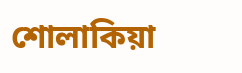শোলাকিয়া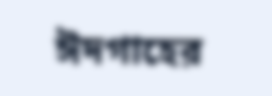ঈদগাহের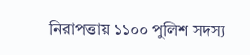নিরাপত্তায় ১১০০ পুলিশ সদস্য